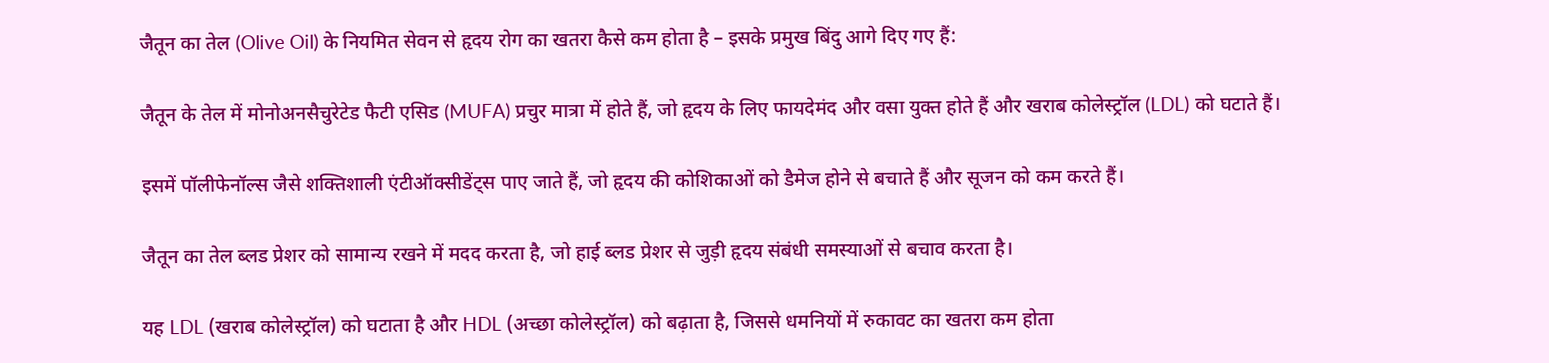जैतून का तेल (Olive Oil) के नियमित सेवन से हृदय रोग का खतरा कैसे कम होता है – इसके प्रमुख बिंदु आगे दिए गए हैं:

जैतून के तेल में मोनोअनसैचुरेटेड फैटी एसिड (MUFA) प्रचुर मात्रा में होते हैं, जो हृदय के लिए फायदेमंद और वसा युक्त होते हैं और खराब कोलेस्ट्रॉल (LDL) को घटाते हैं।

इसमें पॉलीफेनॉल्स जैसे शक्तिशाली एंटीऑक्सीडेंट्स पाए जाते हैं, जो हृदय की कोशिकाओं को डैमेज होने से बचाते हैं और सूजन को कम करते हैं।

जैतून का तेल ब्लड प्रेशर को सामान्य रखने में मदद करता है, जो हाई ब्लड प्रेशर से जुड़ी हृदय संबंधी समस्याओं से बचाव करता है।

यह LDL (खराब कोलेस्ट्रॉल) को घटाता है और HDL (अच्छा कोलेस्ट्रॉल) को बढ़ाता है, जिससे धमनियों में रुकावट का खतरा कम होता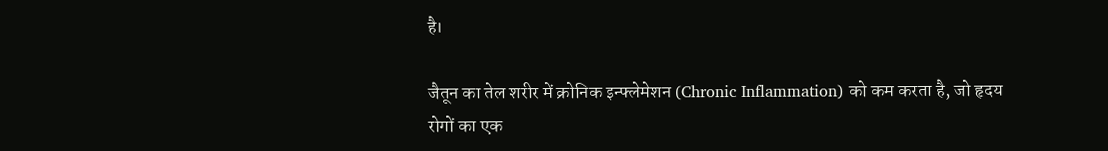है।

जैतून का तेल शरीर में क्रोनिक इन्फ्लेमेशन (Chronic Inflammation) को कम करता है, जो हृदय रोगों का एक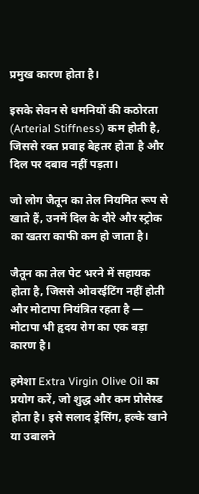प्रमुख कारण होता है।

इसके सेवन से धमनियों की कठोरता (Arterial Stiffness) कम होती है, जिससे रक्त प्रवाह बेहतर होता है और दिल पर दबाव नहीं पड़ता।

जो लोग जैतून का तेल नियमित रूप से खाते हैं, उनमें दिल के दौरे और स्ट्रोक का खतरा काफी कम हो जाता है।

जैतून का तेल पेट भरने में सहायक होता है, जिससे ओवरईटिंग नहीं होती और मोटापा नियंत्रित रहता है — मोटापा भी हृदय रोग का एक बड़ा कारण है।

हमेशा Extra Virgin Olive Oil का प्रयोग करें, जो शुद्ध और कम प्रोसेस्ड होता है। इसे सलाद ड्रेसिंग, हल्के खाने या उबालने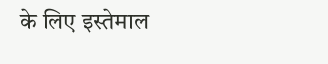के लिए इस्तेमाल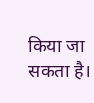किया जा सकता है।